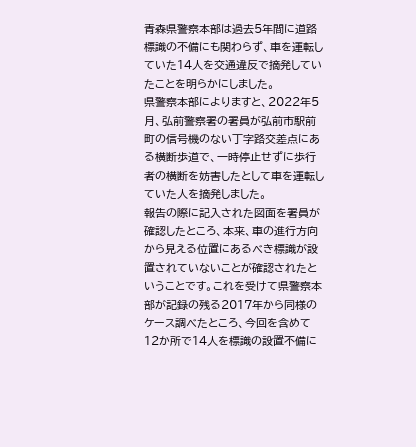青森県警察本部は過去5年間に道路標識の不備にも関わらず、車を運転していた14人を交通違反で摘発していたことを明らかにしました。
県警察本部によりますと、2022年5月、弘前警察署の署員が弘前市駅前町の信号機のない丁字路交差点にある横断歩道で、一時停止せずに歩行者の横断を妨害したとして車を運転していた人を摘発しました。
報告の際に記入された図面を署員が確認したところ、本来、車の進行方向から見える位置にあるべき標識が設置されていないことが確認されたということです。これを受けて県警察本部が記録の残る2017年から同様のケース調べたところ、今回を含めて12か所で14人を標識の設置不備に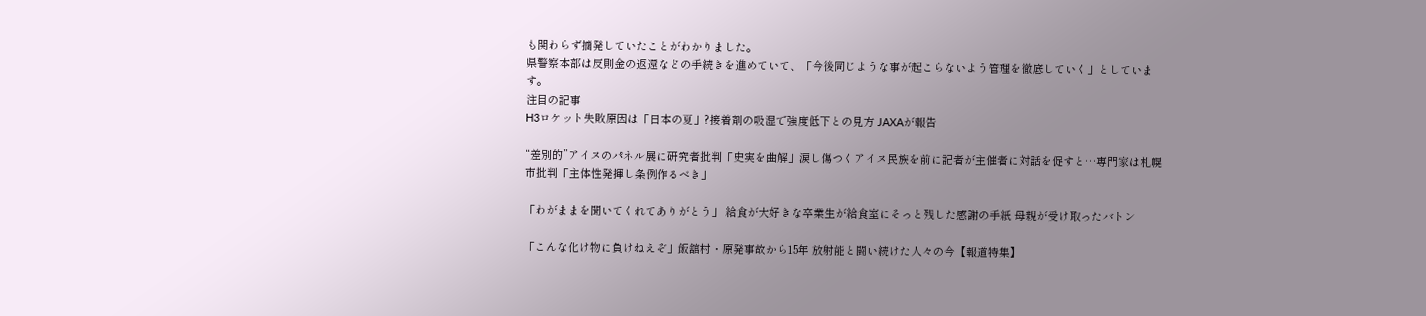も関わらず摘発していたことがわかりました。
県警察本部は反則金の返還などの手続きを進めていて、「今後同じような事が起こらないよう管理を徹底していく」としています。
注目の記事
H3ロケット失敗原因は「日本の夏」?接着剤の吸湿で強度低下との見方 JAXAが報告

“差別的”アイヌのパネル展に研究者批判「史実を曲解」涙し傷つくアイヌ民族を前に記者が主催者に対話を促すと…専門家は札幌市批判「主体性発揮し条例作るべき」

「わがままを聞いてくれてありがとう」 給食が大好きな卒業生が給食室にそっと残した感謝の手紙 母親が受け取ったバトン

「こんな化け物に負けねえぞ」飯舘村・原発事故から15年 放射能と闘い続けた人々の今【報道特集】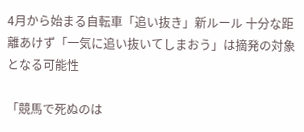4月から始まる自転車「追い抜き」新ルール 十分な距離あけず「一気に追い抜いてしまおう」は摘発の対象となる可能性

「競馬で死ぬのは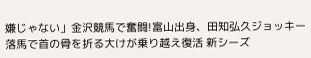嫌じゃない」金沢競馬で奮闘!富山出身、田知弘久ジョッキー 落馬で首の骨を折る大けが乗り越え復活 新シーズ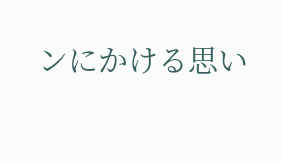ンにかける思い